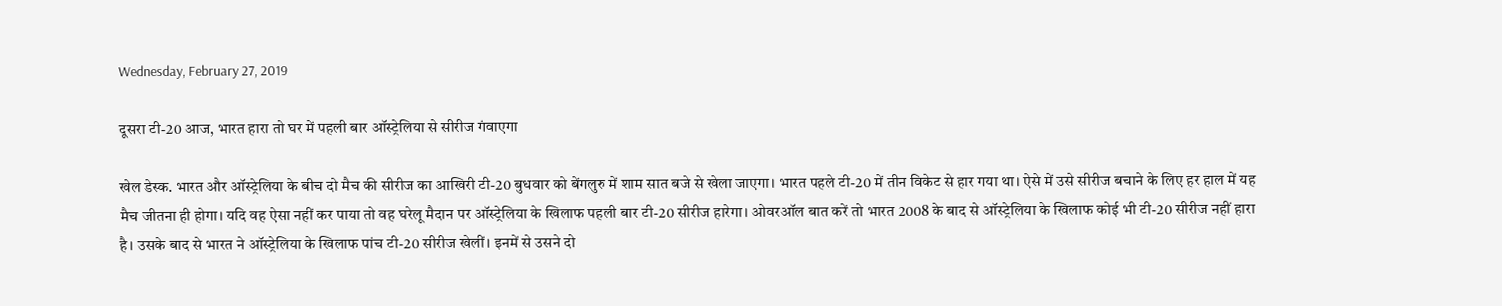Wednesday, February 27, 2019

दूसरा टी-20 आज, भारत हारा तो घर में पहली बार ऑस्ट्रेलिया से सीरीज गंवाएगा

खेल डेस्क. भारत और ऑस्ट्रेलिया के बीच दो मैच की सीरीज का आखिरी टी-20 बुधवार को बेंगलुरु में शाम सात बजे से खेला जाएगा। भारत पहले टी-20 में तीन विकेट से हार गया था। ऐसे में उसे सीरीज बचाने के लिए हर हाल में यह मैच जीतना ही होगा। यदि वह ऐसा नहीं कर पाया तो वह घरेलू मैदान पर ऑस्ट्रेलिया के खिलाफ पहली बार टी-20 सीरीज हारेगा। ओवरऑल बात करें तो भारत 2008 के बाद से ऑस्ट्रेलिया के खिलाफ कोई भी टी-20 सीरीज नहीं हारा है। उसके बाद से भारत ने ऑस्ट्रेलिया के खिलाफ पांच टी-20 सीरीज खेलीं। इनमें से उसने दो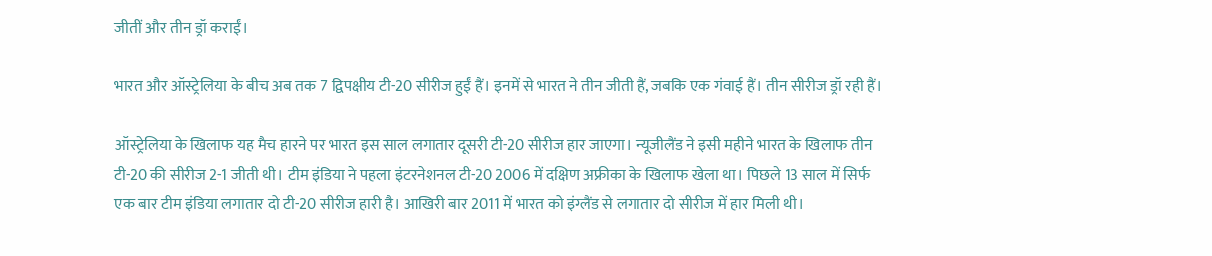जीतीं और तीन ड्रॉ कराईं।

भारत और ऑस्ट्रेलिया के बीच अब तक 7 द्विपक्षीय टी-20 सीरीज हुईं हैं। इनमें से भारत ने तीन जीती हैं, जबकि एक गंवाई हैं। तीन सीरीज ड्रॉ रही हैं।

ऑस्ट्रेलिया के खिलाफ यह मैच हारने पर भारत इस साल लगातार दूसरी टी-20 सीरीज हार जाएगा। न्यूजीलैंड ने इसी महीने भारत के खिलाफ तीन टी-20 की सीरीज 2-1 जीती थी। टीम इंडिया ने पहला इंटरनेशनल टी-20 2006 में दक्षिण अफ्रीका के खिलाफ खेला था। पिछले 13 साल में सिर्फ एक बार टीम इंडिया लगातार दो टी-20 सीरीज हारी है। आखिरी बार 2011 में भारत को इंग्लैंड से लगातार दो सीरीज में हार मिली थी।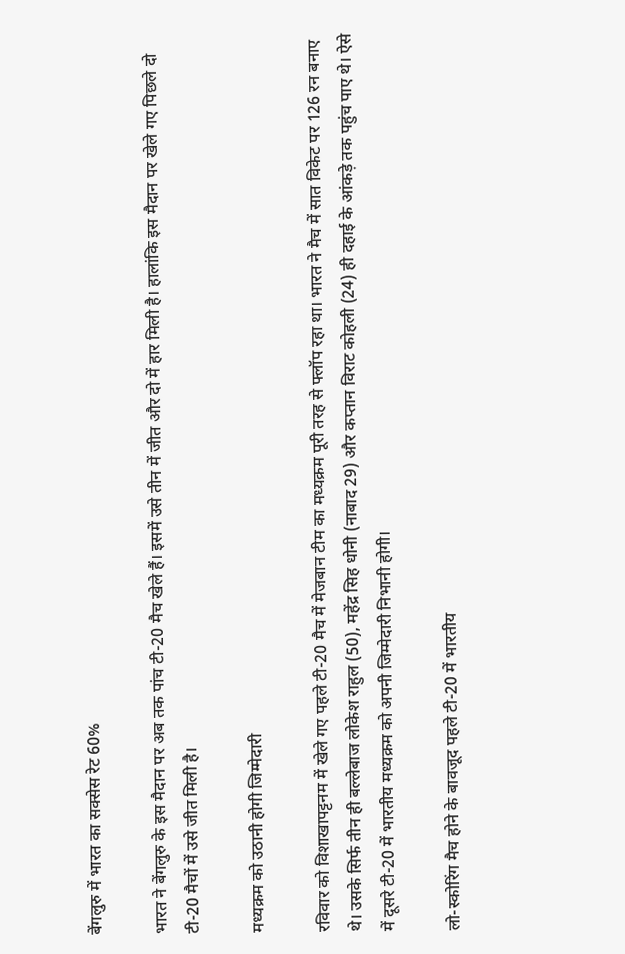बेंगलुरु में भारत का सक्सेस रेट 60%

भारत ने बेंगलुरु के इस मैदान पर अब तक पांच टी-20 मैच खेले हैं। इसमें उसे तीन में जीत और दो में हार मिली है। हालांकि इस मैदान पर खेले गए पिछले दो टी-20 मैचों में उसे जीत मिली है।

मध्यक्रम को उठानी होगी जिम्मेदारी

रविवार को विशाखापट्टनम में खेले गए पहले टी-20 मैच में मेजबान टीम का मध्यक्रम पूरी तरह से फ्लॉप रहा था। भारत ने मैच में सात विकेट पर 126 रन बनाए थे। उसके सिर्फ तीन ही बल्लेबाज लोकेश राहुल (50), महेंद्र सिह धोनी (नाबाद 29) और कप्तान विराट कोहली (24) ही दहाई के आंकड़े तक पहुंच पाए थे। ऐसे में दूसरे टी-20 में भारतीय मध्यक्रम को अपनी जिम्मेदारी निभानी होगी।

लो-स्कोरिंग मैच होने के बावजूद पहले टी-20 में भारतीय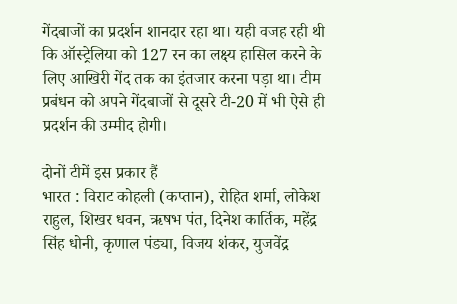गेंदबाजों का प्रदर्शन शानदार रहा था। यही वजह रही थी कि ऑस्ट्रेलिया को 127 रन का लक्ष्य हासिल करने के लिए आखिरी गेंद तक का इंतजार करना पड़ा था। टीम प्रबंधन को अपने गेंदबाजों से दूसरे टी-20 में भी ऐसे ही प्रदर्शन की उम्मीद होगी।

दोनों टीमें इस प्रकार हैं
भारत : विराट कोहली (कप्तान), रोहित शर्मा, लोकेश राहुल, शिखर धवन, ऋषभ पंत, दिनेश कार्तिक, महेंद्र सिंह धोनी, कृणाल पंड्या, विजय शंकर, युजवेंद्र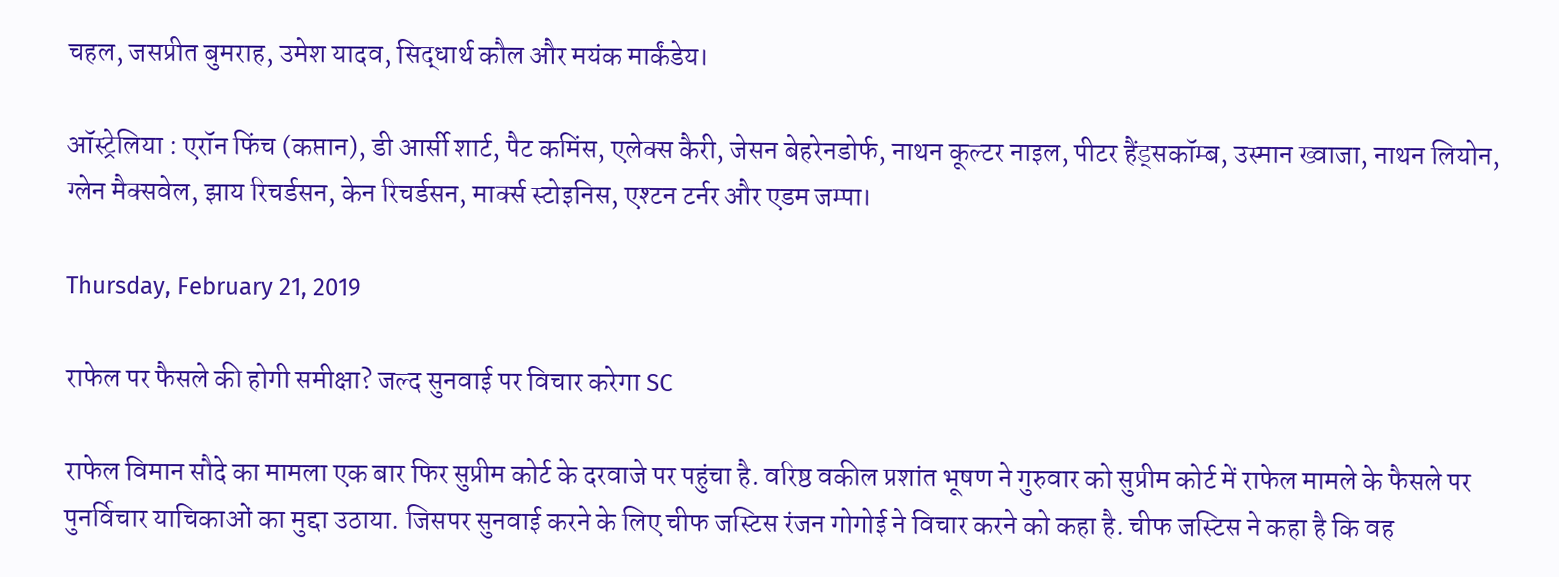चहल, जसप्रीत बुमराह, उमेश यादव, सिद्धार्थ कौल और मयंक मार्कंडेय।

ऑस्ट्रेलिया : एरॉन फिंच (कप्तान), डी आर्सी शार्ट, पैट कमिंस, एलेक्स कैरी, जेसन बेहरेनडोर्फ, नाथन कूल्टर नाइल, पीटर हैंड्सकॉम्ब, उस्मान ख्वाजा, नाथन लियोन, ग्लेन मैक्सवेल, झाय रिचर्डसन, केन रिचर्डसन, मार्क्स स्टोइनिस, एश्टन टर्नर और एडम जम्पा।

Thursday, February 21, 2019

राफेल पर फैसले की होगी समीक्षा? जल्द सुनवाई पर विचार करेगा SC

राफेल विमान सौदे का मामला एक बार फिर सुप्रीम कोर्ट के दरवाजे पर पहुंचा है. वरिष्ठ वकील प्रशांत भूषण ने गुरुवार को सुप्रीम कोर्ट में राफेल मामले के फैसले पर पुनर्विचार याचिकाओं का मुद्दा उठाया. जिसपर सुनवाई करने के लिए चीफ जस्टिस रंजन गोगोई ने विचार करने को कहा है. चीफ जस्टिस ने कहा है कि वह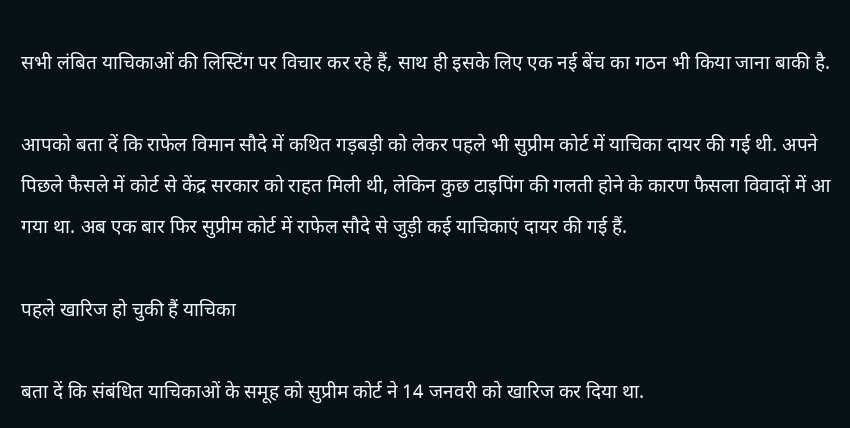सभी लंबित याचिकाओं की लिस्टिंग पर विचार कर रहे हैं, साथ ही इसके लिए एक नई बेंच का गठन भी किया जाना बाकी है.

आपको बता दें कि राफेल विमान सौदे में कथित गड़बड़ी को लेकर पहले भी सुप्रीम कोर्ट में याचिका दायर की गई थी. अपने पिछले फैसले में कोर्ट से केंद्र सरकार को राहत मिली थी, लेकिन कुछ टाइपिंग की गलती होने के कारण फैसला विवादों में आ गया था. अब एक बार फिर सुप्रीम कोर्ट में राफेल सौदे से जुड़ी कई याचिकाएं दायर की गई हैं.

पहले खारिज हो चुकी हैं याचिका

बता दें कि संबंधित याचिकाओं के समूह को सुप्रीम कोर्ट ने 14 जनवरी को खारिज कर दिया था.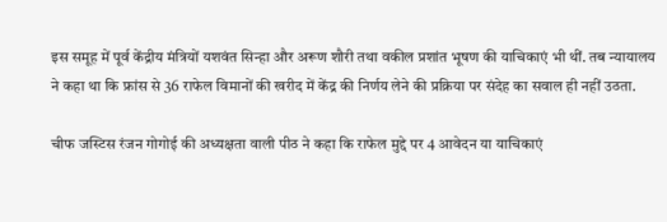इस समूह में पूर्व केंद्रीय मंत्रियों यशवंत सिन्हा और अरूण शौरी तथा वकील प्रशांत भूषण की याचिकाएं भी थीं. तब न्यायालय ने कहा था कि फ्रांस से 36 राफेल विमानों की खरीद में केंद्र की निर्णय लेने की प्रक्रिया पर संदेह का सवाल ही नहीं उठता.

चीफ जस्टिस रंजन गोगोई की अध्यक्षता वाली पीठ ने कहा कि राफेल मुद्दे पर 4 आवेदन या याचिकाएं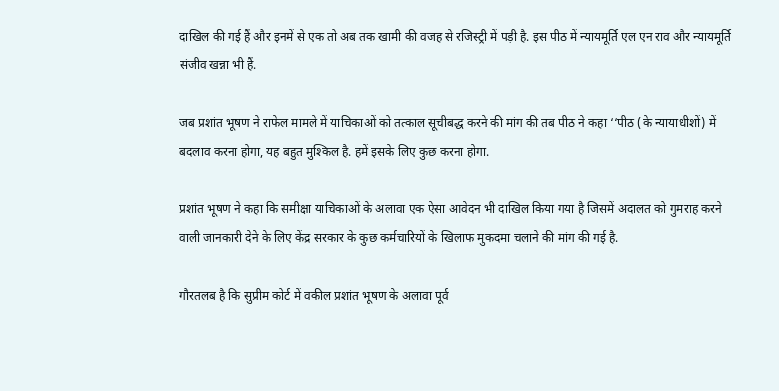दाखिल की गई हैं और इनमें से एक तो अब तक खामी की वजह से रजिस्ट्री में पड़ी है. इस पीठ में न्यायमूर्ति एल एन राव और न्यायमूर्ति संजीव खन्ना भी हैं.

जब प्रशांत भूषण ने राफेल मामले में याचिकाओं को तत्काल सूचीबद्ध करने की मांग की तब पीठ ने कहा ‘‘पीठ (के न्यायाधीशों) में बदलाव करना होगा, यह बहुत मुश्किल है. हमें इसके लिए कुछ करना होगा.

प्रशांत भूषण ने कहा कि समीक्षा याचिकाओं के अलावा एक ऐसा आवेदन भी दाखिल किया गया है जिसमें अदालत को गुमराह करने वाली जानकारी देने के लिए केंद्र सरकार के कुछ कर्मचारियों के खिलाफ मुकदमा चलाने की मांग की गई है.

गौरतलब है कि सुप्रीम कोर्ट में वकील प्रशांत भूषण के अलावा पूर्व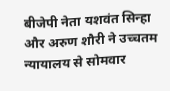बीजेपी नेता यशवंत सिन्हा और अरुण शौरी ने उच्चतम न्यायालय से सोमवार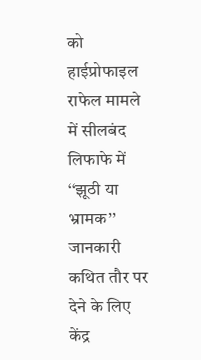को हाईप्रोफाइल राफेल मामले में सीलबंद लिफाफे में ‘‘झूठी या भ्रामक’’ जानकारी कथित तौर पर देने के लिए केंद्र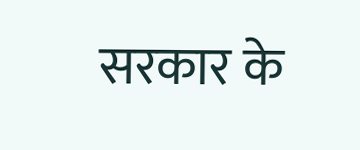सरकार के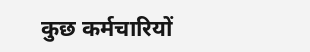कुछ कर्मचारियों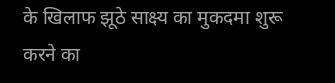के खिलाफ झूठे साक्ष्य का मुकदमा शुरू करने का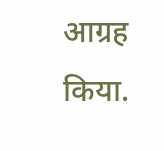आग्रह किया.